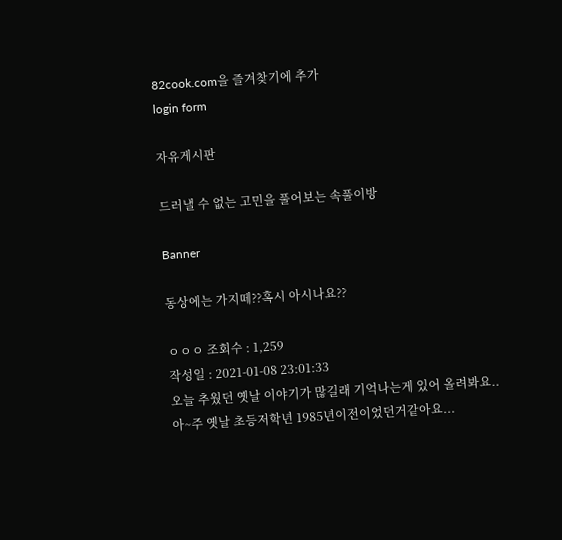82cook.com을 즐겨찾기에 추가
login form

자유게시판

드러낼 수 없는 고민을 풀어보는 속풀이방

Banner

동상에는 가지떼??혹시 아시나요??

ㅇㅇㅇ 조회수 : 1,259
작성일 : 2021-01-08 23:01:33
오늘 추웠던 옛날 이야기가 많길래 기억나는게 있어 올려봐요..
아~주 옛날 초등저학년 1985년이전이었던거같아요...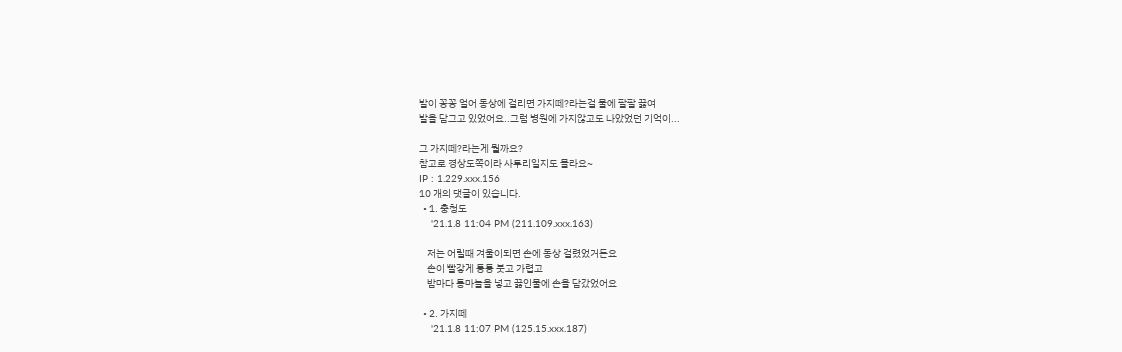발이 꽁꽁 얼어 동상에 걸리면 가지떼?라는걸 물에 팔팔 끓여
발을 담그고 있었어요..그럼 병원에 가지않고도 나았었던 기억이...

그 가지떼?라는게 뭘까요?
참고로 경상도쪽이라 사투리일지도 몰라요~
IP : 1.229.xxx.156
10 개의 댓글이 있습니다.
  • 1. 충청도
    '21.1.8 11:04 PM (211.109.xxx.163)

    저는 어릴때 겨울이되면 손에 동상 걸렸었거든요
    손이 빨갛게 퉁퉁 붓고 가렵고
    밤마다 통마늘을 넣고 끓인물에 손을 담갔었어요

  • 2. 가지떼
    '21.1.8 11:07 PM (125.15.xxx.187)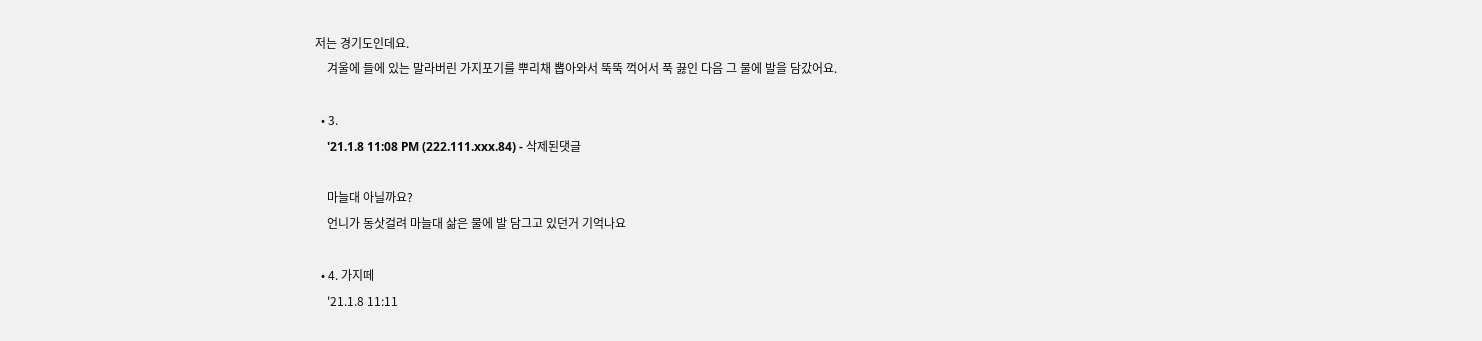저는 경기도인데요.
    겨울에 들에 있는 말라버린 가지포기를 뿌리채 뽑아와서 뚝뚝 꺽어서 푹 끓인 다음 그 물에 발을 담갔어요.

  • 3.
    '21.1.8 11:08 PM (222.111.xxx.84) - 삭제된댓글

    마늘대 아닐까요?
    언니가 동삿걸려 마늘대 삶은 물에 발 담그고 있던거 기억나요

  • 4. 가지떼
    '21.1.8 11:11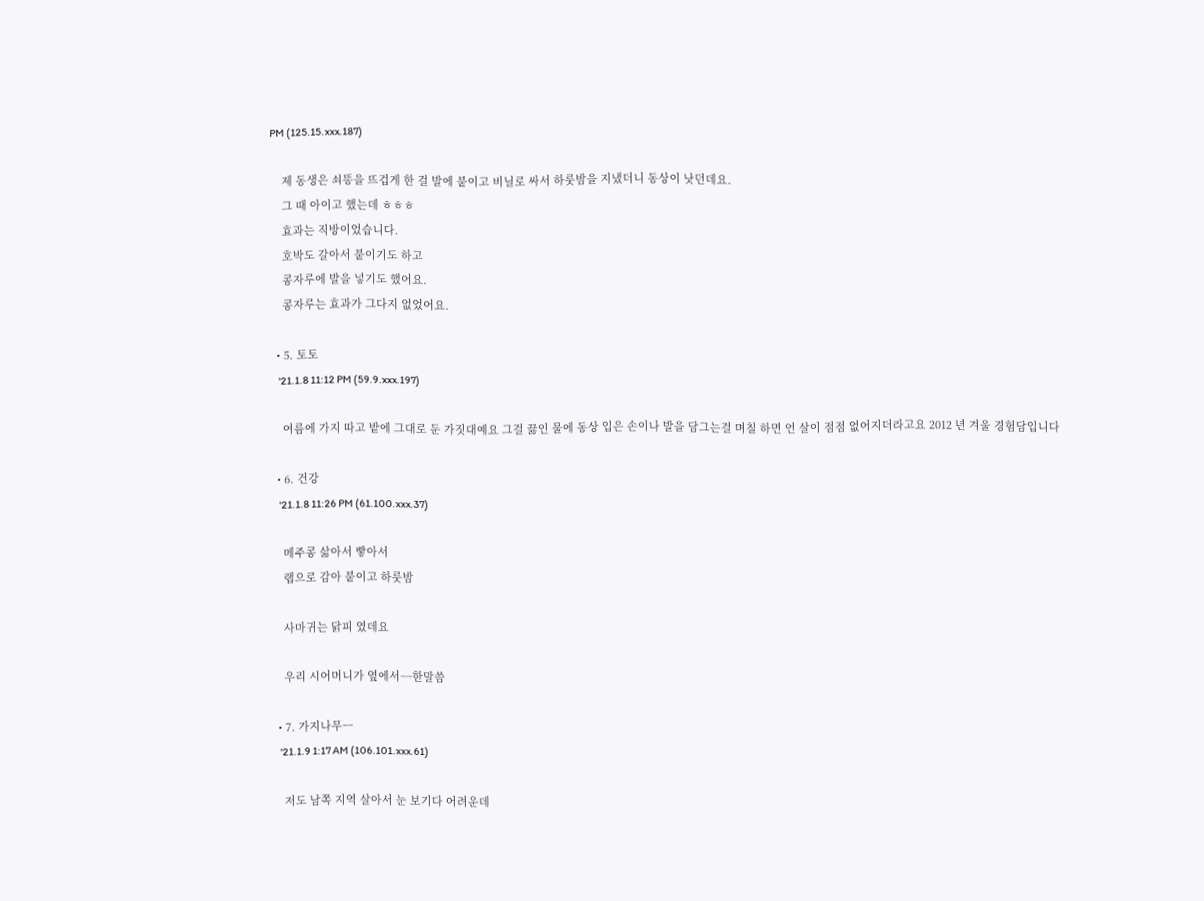PM (125.15.xxx.187)

    제 동생은 쇠똥을 뜨겁게 한 걸 발에 붙이고 비닐로 싸서 하룻밤을 지냈더니 동상이 낫던데요.
    그 때 아이고 했는데 ㅎㅎㅎ
    효과는 직방이었습니다.
    호박도 갈아서 붙이기도 하고
    콩자루에 발을 넣기도 했어요.
    콩자루는 효과가 그다지 없었어요.

  • 5. 토토
    '21.1.8 11:12 PM (59.9.xxx.197)

    여름에 가지 따고 밭에 그대로 둔 가짓대예요 그걸 끓인 물에 동상 입은 손이나 발을 담그는걸 며칠 하면 언 살이 점점 없어지더라고요 2012 년 겨울 경험담입니다

  • 6. 건강
    '21.1.8 11:26 PM (61.100.xxx.37)

    메주콩 삶아서 빻아서
    랩으로 감아 붙이고 하룻밤

    사마귀는 닭피 였데요

    우리 시어머니가 옆에서~~한말씀

  • 7. 가지나무ㅡ
    '21.1.9 1:17 AM (106.101.xxx.61)

    저도 남쪽 지역 살아서 눈 보기다 어려운데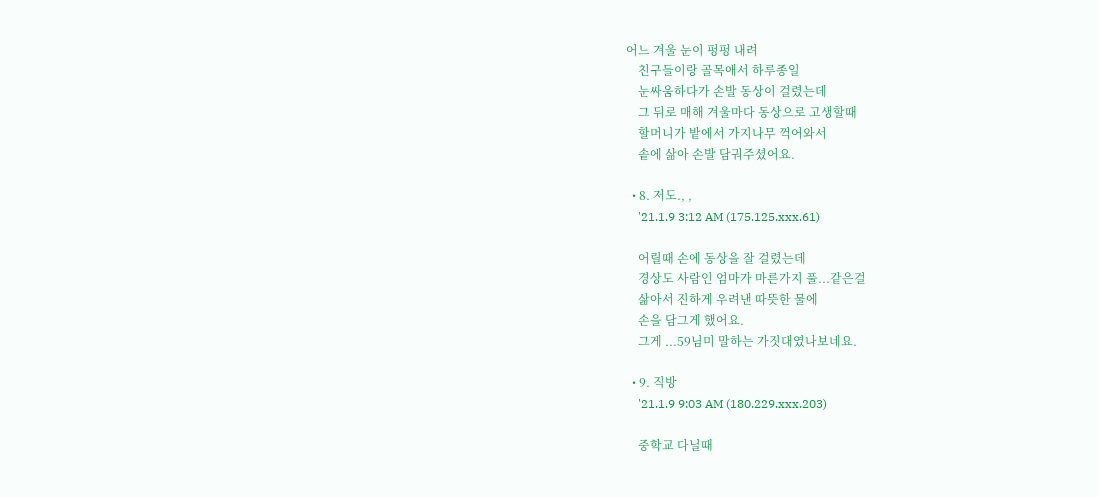어느 겨울 눈이 펑펑 내려
    친구들이랑 골목애서 하루종일
    눈싸움하다가 손발 동상이 걸렸는데
    그 뒤로 매해 겨울마다 동상으로 고생할때
    할머니가 밭에서 가지나무 꺽어와서
    솥에 삶아 손발 담궈주셨어요.

  • 8. 저도., ,
    '21.1.9 3:12 AM (175.125.xxx.61)

    어릴때 손에 동상을 잘 걸렸는데
    경상도 사람인 엄마가 마른가지 풀...같은걸
    삶아서 진하게 우려낸 따뜻한 물에
    손을 담그게 했어요.
    그게 ...59님미 말하는 가짓대였나보네요.

  • 9. 직방
    '21.1.9 9:03 AM (180.229.xxx.203)

    중학교 다닐때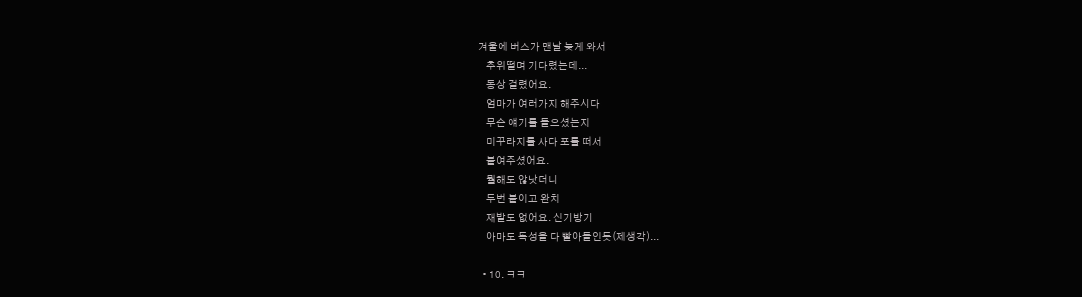겨울에 버스가 맨날 늦게 와서
    추위떨며 기다렸는데...
    동상 걸렸어요.
    엄마가 여러가지 해주시다
    무슨 얘기를 들으셨는지
    미꾸라지를 사다 포를 떠서
    붙여주셨어요.
    뭘해도 않낫더니
    두번 붙이고 완치
    재발도 없어요. 신기방기
    아마도 독성을 다 빨아들인듯(제생각)...

  • 10. ㅋㅋ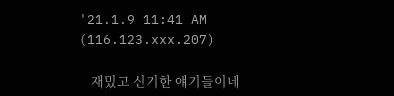'21.1.9 11:41 AM (116.123.xxx.207)

    재밌고 신기한 얘기들이네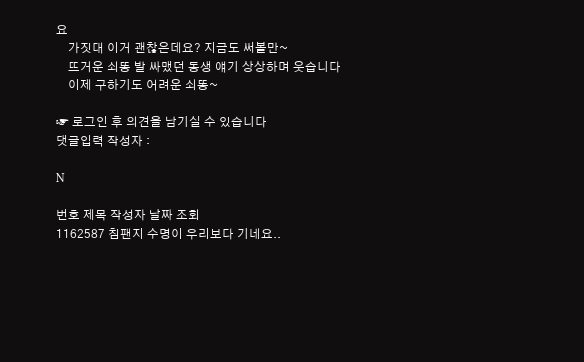요
    가짓대 이거 괜찮은데요? 지금도 써볼만~
    뜨거운 쇠똥 발 싸맸던 동생 얘기 상상하며 웃습니다
    이제 구하기도 어려운 쇠똥~

☞ 로그인 후 의견을 남기실 수 있습니다
댓글입력 작성자 :

N

번호 제목 작성자 날짜 조회
1162587 침팬지 수명이 우리보다 기네요..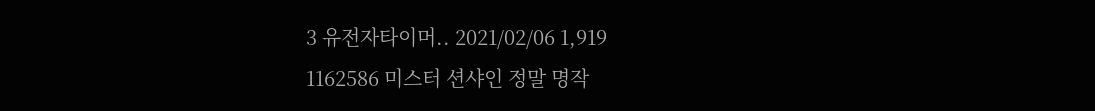3 유전자타이머.. 2021/02/06 1,919
1162586 미스터 션샤인 정말 명작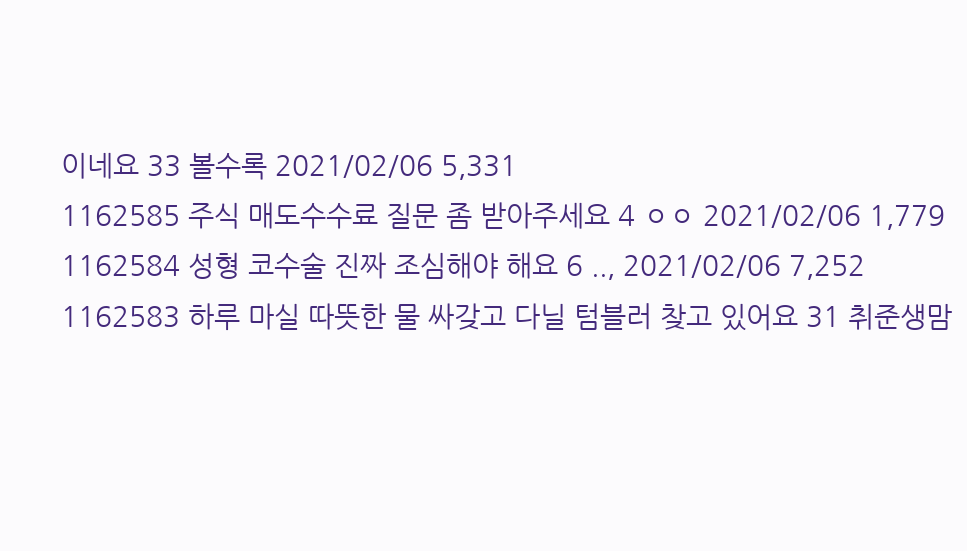이네요 33 볼수록 2021/02/06 5,331
1162585 주식 매도수수료 질문 좀 받아주세요 4 ㅇㅇ 2021/02/06 1,779
1162584 성형 코수술 진짜 조심해야 해요 6 .., 2021/02/06 7,252
1162583 하루 마실 따뜻한 물 싸갖고 다닐 텀블러 찾고 있어요 31 취준생맘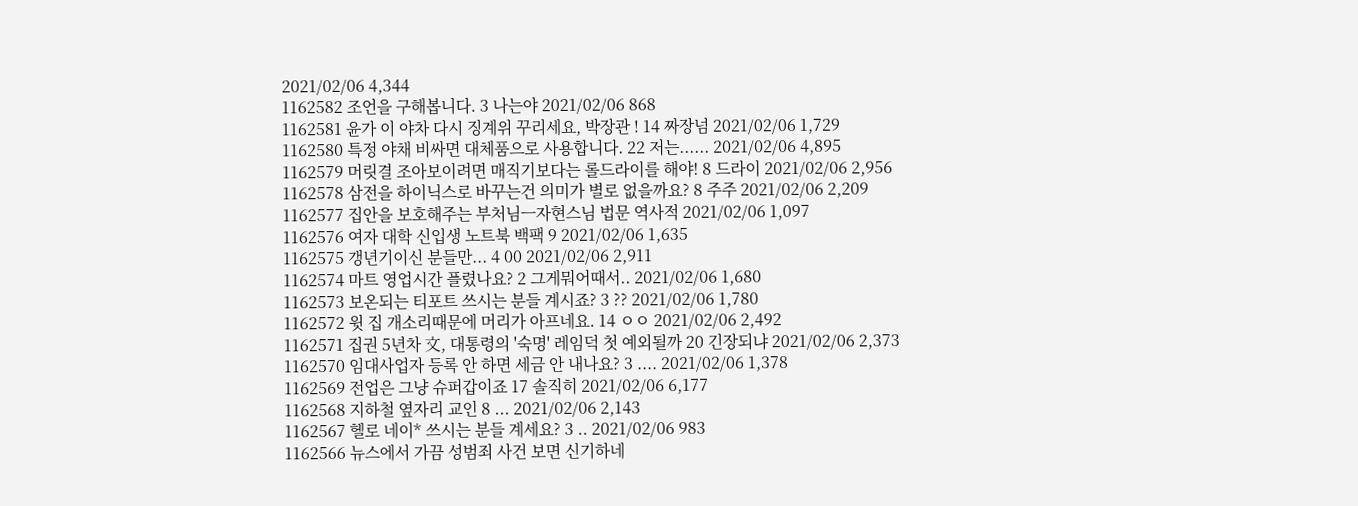2021/02/06 4,344
1162582 조언을 구해봅니다. 3 나는야 2021/02/06 868
1162581 윤가 이 야차 다시 징계위 꾸리세요, 박장관 ! 14 짜장넘 2021/02/06 1,729
1162580 특정 야채 비싸면 대체품으로 사용합니다. 22 저는...... 2021/02/06 4,895
1162579 머릿결 조아보이려면 매직기보다는 롤드라이를 해야! 8 드라이 2021/02/06 2,956
1162578 삼전을 하이닉스로 바꾸는건 의미가 별로 없을까요? 8 주주 2021/02/06 2,209
1162577 집안을 보호해주는 부처님ㅡ자현스님 법문 역사적 2021/02/06 1,097
1162576 여자 대학 신입생 노트북 백팩 9 2021/02/06 1,635
1162575 갱년기이신 분들만... 4 00 2021/02/06 2,911
1162574 마트 영업시간 플렸나요? 2 그게뭐어때서.. 2021/02/06 1,680
1162573 보온되는 티포트 쓰시는 분들 계시죠? 3 ?? 2021/02/06 1,780
1162572 윗 집 개소리때문에 머리가 아프네요. 14 ㅇㅇ 2021/02/06 2,492
1162571 집권 5년차 文, 대통령의 '숙명' 레임덕 첫 예외될까 20 긴장되냐 2021/02/06 2,373
1162570 임대사업자 등록 안 하면 세금 안 내나요? 3 .... 2021/02/06 1,378
1162569 전업은 그냥 슈퍼갑이죠 17 솔직히 2021/02/06 6,177
1162568 지하철 옆자리 교인 8 ... 2021/02/06 2,143
1162567 헬로 네이* 쓰시는 분들 계세요? 3 .. 2021/02/06 983
1162566 뉴스에서 가끔 성범죄 사건 보면 신기하네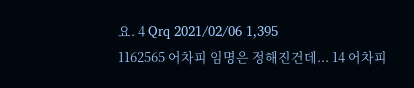요. 4 Qrq 2021/02/06 1,395
1162565 어차피 임명은 정해진건데... 14 어차피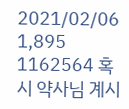2021/02/06 1,895
1162564 혹시 약사님 계시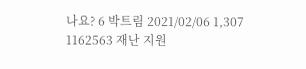나요? 6 박트림 2021/02/06 1,307
1162563 재난 지원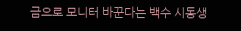금으로 모니터 바꾼다는 백수 시동생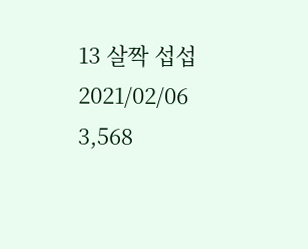13 살짝 섭섭 2021/02/06 3,568